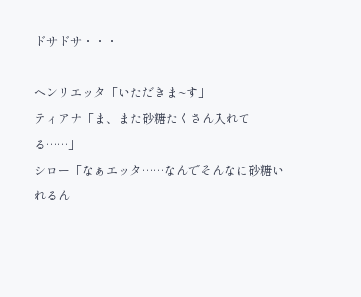ドサドサ・・・

ヘンリエッタ「いただきま~す」
ティアナ「ま、また砂糖たくさん入れてる……」
シロー「なぁエッタ……なんでそんなに砂糖いれるん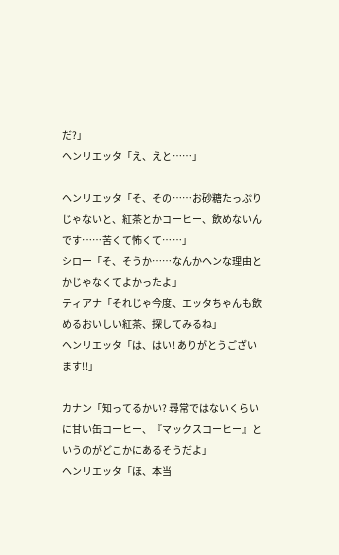だ?」
ヘンリエッタ「え、えと……」

ヘンリエッタ「そ、その……お砂糖たっぷりじゃないと、紅茶とかコーヒー、飲めないんです……苦くて怖くて……」
シロー「そ、そうか……なんかヘンな理由とかじゃなくてよかったよ」
ティアナ「それじゃ今度、エッタちゃんも飲めるおいしい紅茶、探してみるね」
ヘンリエッタ「は、はい! ありがとうございます!!」

カナン「知ってるかい? 尋常ではないくらいに甘い缶コーヒー、『マックスコーヒー』というのがどこかにあるそうだよ」
ヘンリエッタ「ほ、本当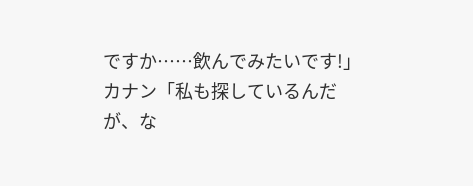ですか……飲んでみたいです!」
カナン「私も探しているんだが、な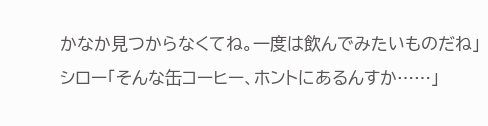かなか見つからなくてね。一度は飲んでみたいものだね」
シロー「そんな缶コーヒー、ホントにあるんすか……」